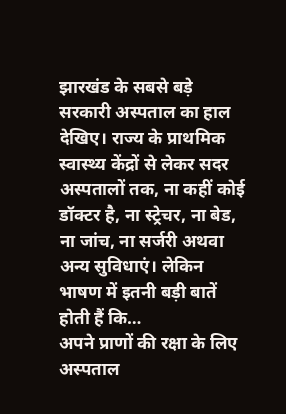झारखंड के सबसे बड़े सरकारी अस्पताल का हाल देखिए। राज्य के प्राथमिक स्वास्थ्य केंद्रों से लेकर सदर अस्पतालों तक, ना कहीं कोई डॉक्टर है, ना स्ट्रेचर, ना बेड, ना जांच, ना सर्जरी अथवा अन्य सुविधाएं। लेकिन भाषण में इतनी बड़ी बातें होती हैं कि…
अपने प्राणों की रक्षा के लिए अस्पताल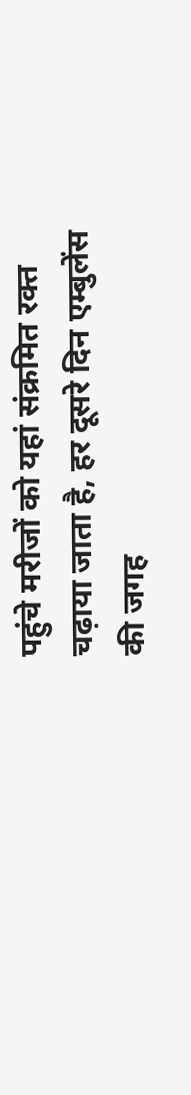पहुंचे मरीजों को यहां संक्रमित रक्त चढ़ाया जाता है, हर दूसरे दिन एम्बुलेंस की जगह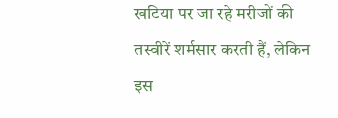खटिया पर जा रहे मरीजों की तस्वीरें शर्मसार करती हैं, लेकिन इस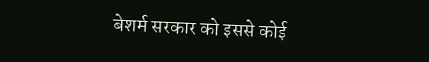बेशर्म सरकार को इससे कोई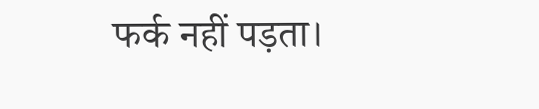फर्क नहीं पड़ता।